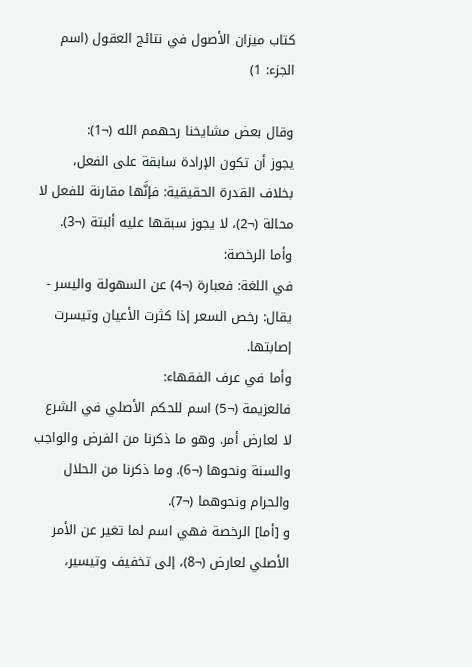كتاب ميزان الأصول في نتائج العقول (اسم الجزء: 1)

وقال بعض مشايخنا رحهمم الله (¬1):
يجوز أن تكون الإرادة سابقة على الفعل، بخلاف القدرة الحقيقية: فإنَّها مقارنة للفعل لا محالة (¬2)، لا يجوز سبقها عليه ألبتة (¬3).
وأما الرخصة:
في اللغة: فعبارة (¬4) عن السهولة واليسر - يقال: رخص السعر إذا كثرت الأعيان وتيسرت إصابتها.
وأما في عرف الفقهاء:
فالعزيمة (¬5) اسم للحكم الأصلي في الشرع لا لعارض أمر. وهو ما ذكرنا من الفرض والواجب والسنة ونحوها (¬6). وما ذكرنا من الحلال والحرام ونحوهما (¬7).
و [أما] الرخصة فهي اسم لما تغير عن الأمر الأصلي لعارض (¬8)، إلى تخفيف وتيسير،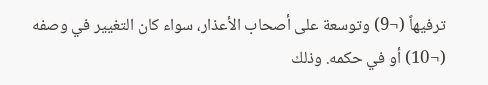ترفيهاً (¬9) وتوسعة على أصحاب الأعذار، سواء كان التغيير في وصفه (¬10) أو في حكمه. وذلك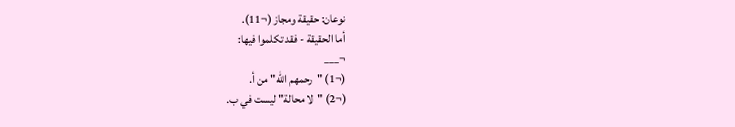نوعان: حقيقة ومجاز (¬11).
أما الحقيقة - فقد تكلموا فيها:
¬___
(¬1) "رحمهم الله" من أ.
(¬2) "لا محالة" ليست في ب.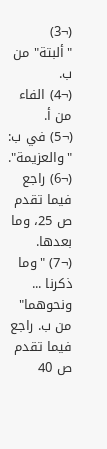(¬3) "ألبتة" من ب.
(¬4) الفاء من أ.
(¬5) في ب: "والعزيمة".
(¬6) راجع فيما تقدم ص 25، وما بعدها.
(¬7) "وما ذكرنا ... ونحوهما" من ب. راجع فيما تقدم ص 40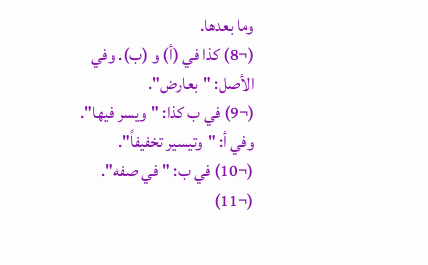وما بعدها.
(¬8) كذا في (أ) و (ب). وفي الأصل: "بعارض".
(¬9) في ب كذا: "ويسر فيها". وفي أ: "وتيسير تخفيفاً".
(¬10) في ب: "في صفه".
(¬11)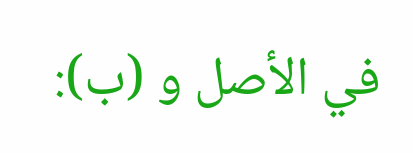في الأصل و (ب):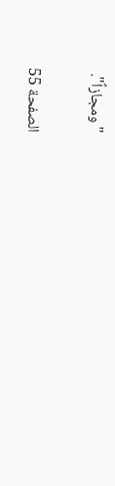"ومجازاً".

الصفحة 55